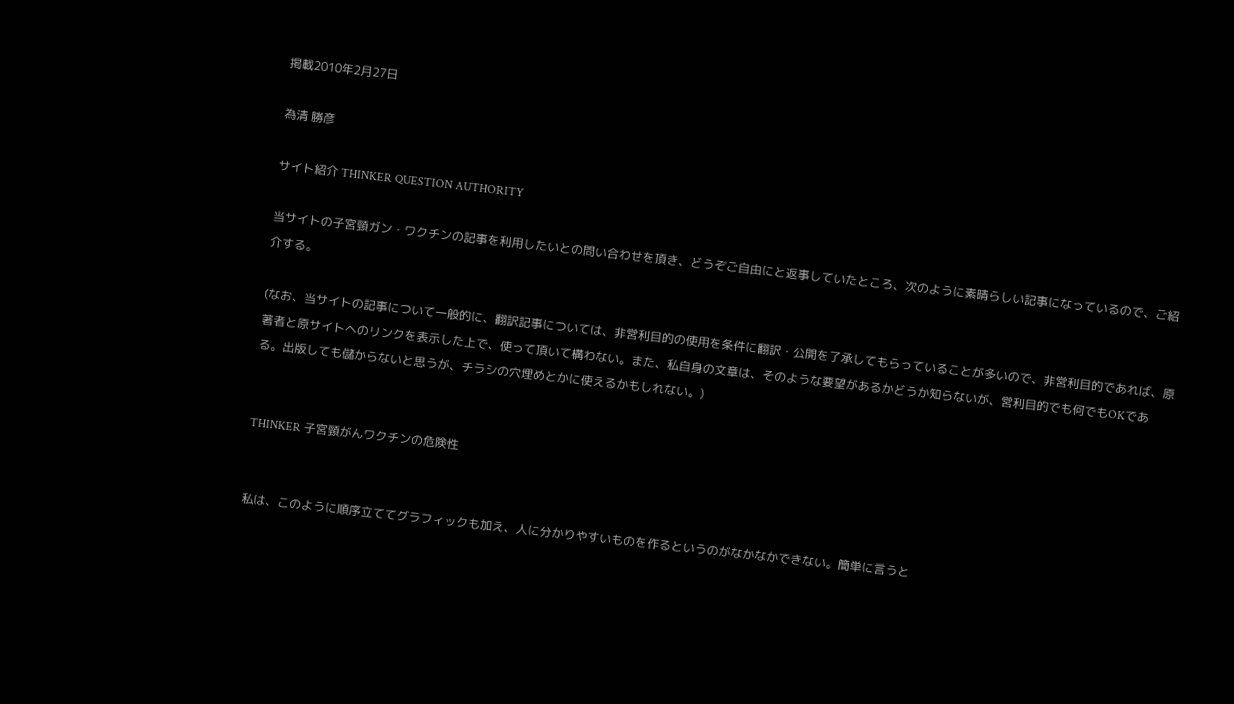掲載2010年2月27日

為清 勝彦

サイト紹介 THINKER QUESTION AUTHORITY

当サイトの子宮頸ガン・ワクチンの記事を利用したいとの問い合わせを頂き、どうぞご自由にと返事していたところ、次のように素晴らしい記事になっているので、ご紹介する。

(なお、当サイトの記事について一般的に、翻訳記事については、非営利目的の使用を条件に翻訳・公開を了承してもらっていることが多いので、非営利目的であれば、原著者と原サイトへのリンクを表示した上で、使って頂いて構わない。また、私自身の文章は、そのような要望があるかどうか知らないが、営利目的でも何でもOKである。出版しても儲からないと思うが、チラシの穴埋めとかに使えるかもしれない。)


THINKER 子宮頸がんワクチンの危険性


私は、このように順序立ててグラフィックも加え、人に分かりやすいものを作るというのがなかなかできない。簡単に言うと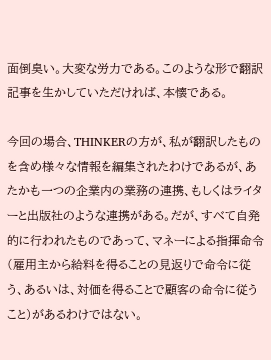面倒臭い。大変な労力である。このような形で翻訳記事を生かしていただければ、本懐である。

今回の場合、THINKERの方が、私が翻訳したものを含め様々な情報を編集されたわけであるが、あたかも一つの企業内の業務の連携、もしくはライターと出版社のような連携がある。だが、すべて自発的に行われたものであって、マネーによる指揮命令(雇用主から給料を得ることの見返りで命令に従う、あるいは、対価を得ることで顧客の命令に従うこと)があるわけではない。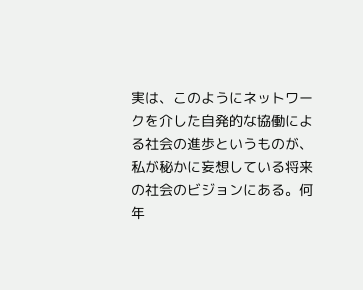実は、このようにネットワークを介した自発的な協働による社会の進歩というものが、私が秘かに妄想している将来の社会のビジョンにある。何年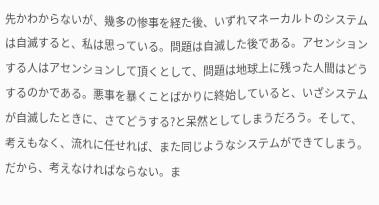先かわからないが、幾多の惨事を経た後、いずれマネーカルトのシステムは自滅すると、私は思っている。問題は自滅した後である。アセンションする人はアセンションして頂くとして、問題は地球上に残った人間はどうするのかである。悪事を暴くことばかりに終始していると、いざシステムが自滅したときに、さてどうする?と呆然としてしまうだろう。そして、考えもなく、流れに任せれば、また同じようなシステムができてしまう。だから、考えなければならない。ま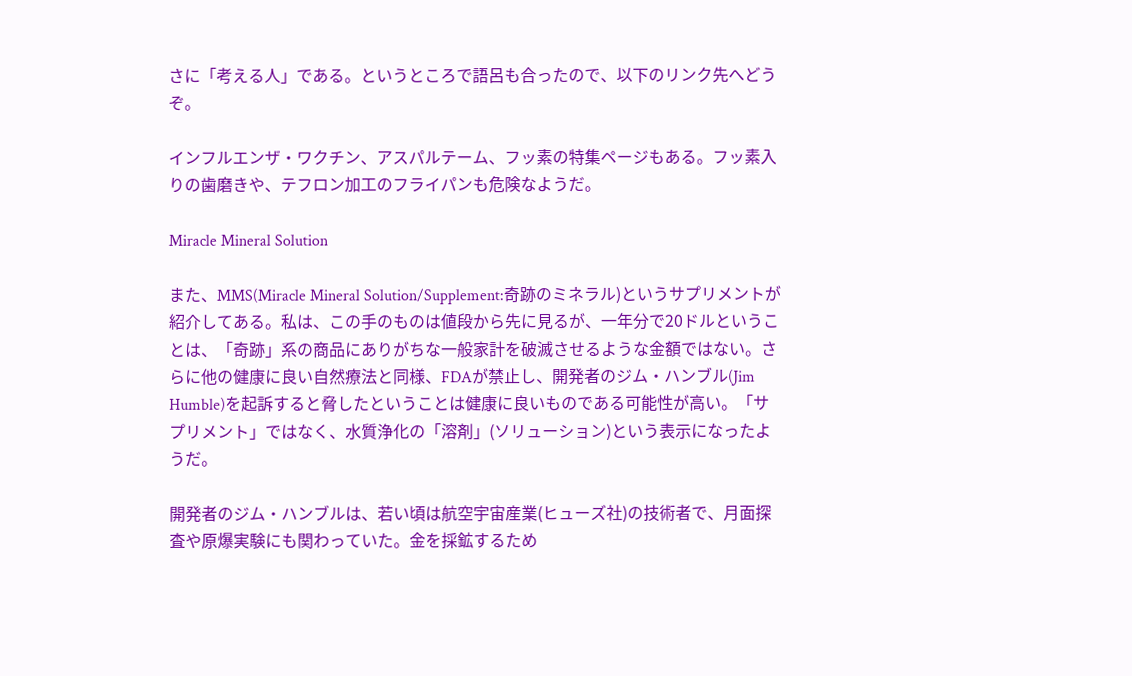さに「考える人」である。というところで語呂も合ったので、以下のリンク先へどうぞ。

インフルエンザ・ワクチン、アスパルテーム、フッ素の特集ページもある。フッ素入りの歯磨きや、テフロン加工のフライパンも危険なようだ。

Miracle Mineral Solution

また、MMS(Miracle Mineral Solution/Supplement:奇跡のミネラル)というサプリメントが紹介してある。私は、この手のものは値段から先に見るが、一年分で20ドルということは、「奇跡」系の商品にありがちな一般家計を破滅させるような金額ではない。さらに他の健康に良い自然療法と同様、FDAが禁止し、開発者のジム・ハンブル(Jim Humble)を起訴すると脅したということは健康に良いものである可能性が高い。「サプリメント」ではなく、水質浄化の「溶剤」(ソリューション)という表示になったようだ。

開発者のジム・ハンブルは、若い頃は航空宇宙産業(ヒューズ社)の技術者で、月面探査や原爆実験にも関わっていた。金を採鉱するため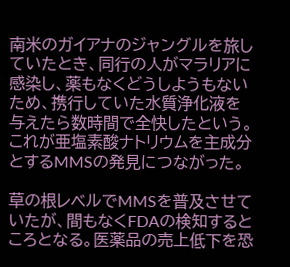南米のガイアナのジャングルを旅していたとき、同行の人がマラリアに感染し、薬もなくどうしようもないため、携行していた水質浄化液を与えたら数時間で全快したという。これが亜塩素酸ナトリウムを主成分とするMMSの発見につながった。

草の根レベルでMMSを普及させていたが、間もなくFDAの検知するところとなる。医薬品の売上低下を恐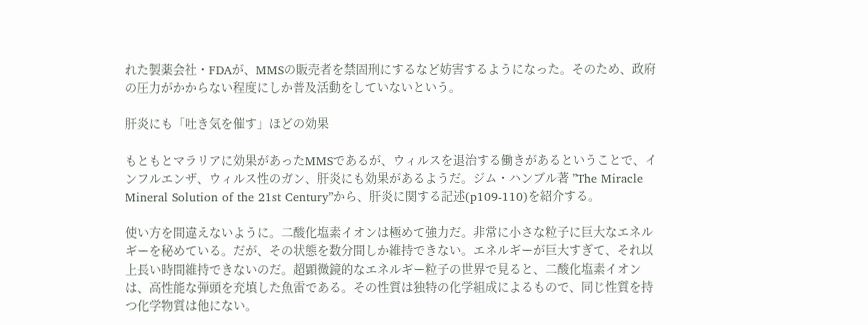れた製薬会社・FDAが、MMSの販売者を禁固刑にするなど妨害するようになった。そのため、政府の圧力がかからない程度にしか普及活動をしていないという。

肝炎にも「吐き気を催す」ほどの効果

もともとマラリアに効果があったMMSであるが、ウィルスを退治する働きがあるということで、インフルエンザ、ウィルス性のガン、肝炎にも効果があるようだ。ジム・ハンブル著 ”The Miracle Mineral Solution of the 21st Century”から、肝炎に関する記述(p109-110)を紹介する。

使い方を間違えないように。二酸化塩素イオンは極めて強力だ。非常に小さな粒子に巨大なエネルギーを秘めている。だが、その状態を数分間しか維持できない。エネルギーが巨大すぎて、それ以上長い時間維持できないのだ。超顕微鏡的なエネルギー粒子の世界で見ると、二酸化塩素イオンは、高性能な弾頭を充填した魚雷である。その性質は独特の化学組成によるもので、同じ性質を持つ化学物質は他にない。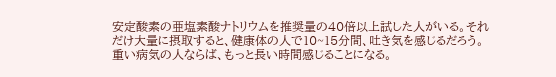安定酸素の亜塩素酸ナトリウムを推奨量の40倍以上試した人がいる。それだけ大量に摂取すると、健康体の人で10~15分間、吐き気を感じるだろう。重い病気の人ならば、もっと長い時間感じることになる。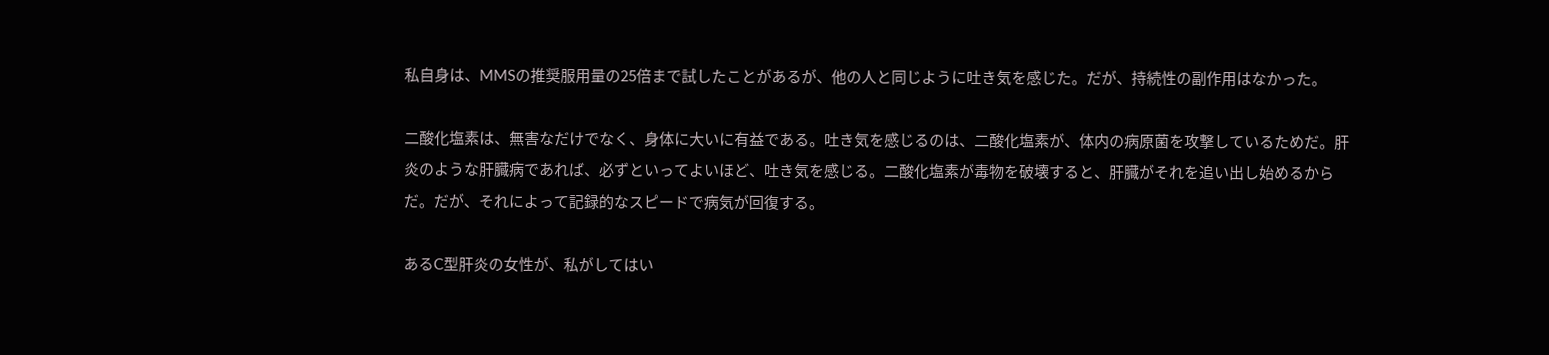私自身は、MMSの推奨服用量の25倍まで試したことがあるが、他の人と同じように吐き気を感じた。だが、持続性の副作用はなかった。

二酸化塩素は、無害なだけでなく、身体に大いに有益である。吐き気を感じるのは、二酸化塩素が、体内の病原菌を攻撃しているためだ。肝炎のような肝臓病であれば、必ずといってよいほど、吐き気を感じる。二酸化塩素が毒物を破壊すると、肝臓がそれを追い出し始めるからだ。だが、それによって記録的なスピードで病気が回復する。

あるC型肝炎の女性が、私がしてはい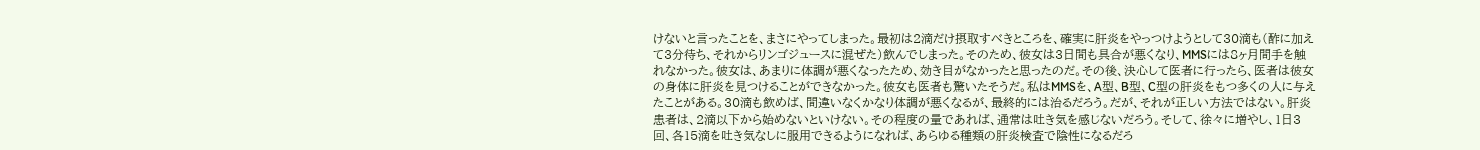けないと言ったことを、まさにやってしまった。最初は2滴だけ摂取すべきところを、確実に肝炎をやっつけようとして30滴も(酢に加えて3分待ち、それからリンゴジュースに混ぜた)飲んでしまった。そのため、彼女は3日間も具合が悪くなり、MMSには8ヶ月間手を触れなかった。彼女は、あまりに体調が悪くなったため、効き目がなかったと思ったのだ。その後、決心して医者に行ったら、医者は彼女の身体に肝炎を見つけることができなかった。彼女も医者も驚いたそうだ。私はMMSを、A型、B型、C型の肝炎をもつ多くの人に与えたことがある。30滴も飲めば、間違いなくかなり体調が悪くなるが、最終的には治るだろう。だが、それが正しい方法ではない。肝炎患者は、2滴以下から始めないといけない。その程度の量であれば、通常は吐き気を感じないだろう。そして、徐々に増やし、1日3回、各15滴を吐き気なしに服用できるようになれば、あらゆる種類の肝炎検査で陰性になるだろ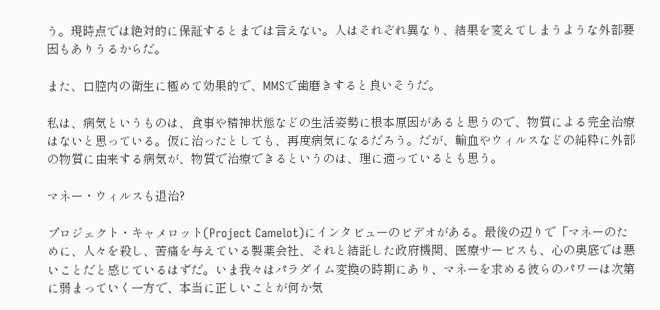う。現時点では絶対的に保証するとまでは言えない。人はそれぞれ異なり、結果を変えてしまうような外部要因もありうるからだ。

また、口腔内の衛生に極めて効果的で、MMSで歯磨きすると良いそうだ。

私は、病気というものは、食事や精神状態などの生活姿勢に根本原因があると思うので、物質による完全治療はないと思っている。仮に治ったとしても、再度病気になるだろう。だが、輸血やウィルスなどの純粋に外部の物質に由来する病気が、物質で治療できるというのは、理に適っているとも思う。

マネー・ウィルスも退治?

プロジェクト・キャメロット(Project Camelot)にインタビューのビデオがある。最後の辺りで「マネーのために、人々を殺し、苦痛を与えている製薬会社、それと結託した政府機関、医療サービスも、心の奥底では悪いことだと感じているはずだ。いま我々はパラダイム変換の時期にあり、マネーを求める彼らのパワーは次第に弱まっていく一方で、本当に正しいことが何か気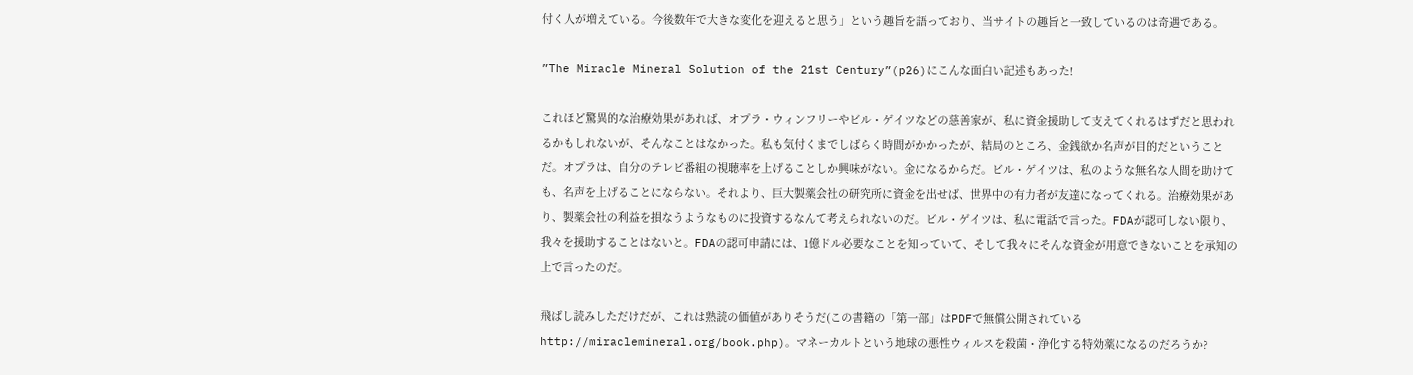付く人が増えている。今後数年で大きな変化を迎えると思う」という趣旨を語っており、当サイトの趣旨と一致しているのは奇遇である。

”The Miracle Mineral Solution of the 21st Century”(p26)にこんな面白い記述もあった!

これほど驚異的な治療効果があれば、オプラ・ウィンフリーやビル・ゲイツなどの慈善家が、私に資金援助して支えてくれるはずだと思われるかもしれないが、そんなことはなかった。私も気付くまでしばらく時間がかかったが、結局のところ、金銭欲か名声が目的だということだ。オプラは、自分のテレビ番組の視聴率を上げることしか興味がない。金になるからだ。ビル・ゲイツは、私のような無名な人間を助けても、名声を上げることにならない。それより、巨大製薬会社の研究所に資金を出せば、世界中の有力者が友達になってくれる。治療効果があり、製薬会社の利益を損なうようなものに投資するなんて考えられないのだ。ビル・ゲイツは、私に電話で言った。FDAが認可しない限り、我々を援助することはないと。FDAの認可申請には、1億ドル必要なことを知っていて、そして我々にそんな資金が用意できないことを承知の上で言ったのだ。

飛ばし読みしただけだが、これは熟読の価値がありそうだ(この書籍の「第一部」はPDFで無償公開されているhttp://miraclemineral.org/book.php)。マネーカルトという地球の悪性ウィルスを殺菌・浄化する特効薬になるのだろうか?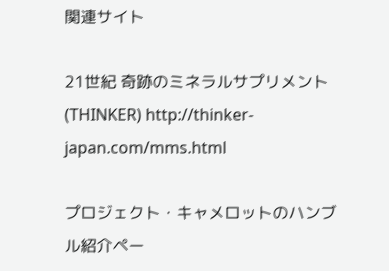関連サイト

21世紀 奇跡のミネラルサプリメント (THINKER) http://thinker-japan.com/mms.html

プロジェクト・キャメロットのハンブル紹介ペー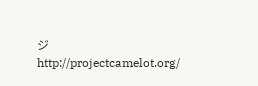ジ http://projectcamelot.org/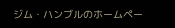ジム・ハンブルのホームペー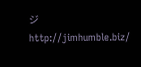ジ http://jimhumble.biz/